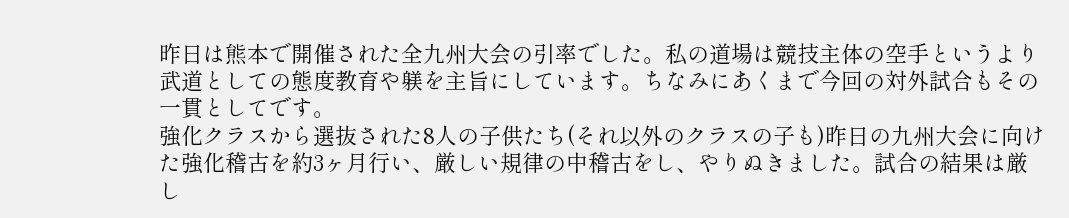昨日は熊本で開催された全九州大会の引率でした。私の道場は競技主体の空手というより武道としての態度教育や躾を主旨にしています。ちなみにあくまで今回の対外試合もその一貫としてです。
強化クラスから選抜された8人の子供たち(それ以外のクラスの子も)昨日の九州大会に向けた強化稽古を約3ヶ月行い、厳しい規律の中稽古をし、やりぬきました。試合の結果は厳し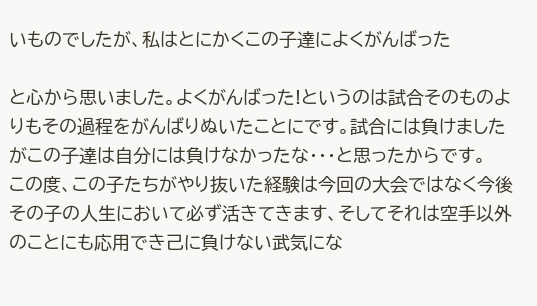いものでしたが、私はとにかくこの子達によくがんばった

と心から思いました。よくがんばった!というのは試合そのものよりもその過程をがんばりぬいたことにです。試合には負けましたがこの子達は自分には負けなかったな・・・と思ったからです。
この度、この子たちがやり抜いた経験は今回の大会ではなく今後その子の人生において必ず活きてきます、そしてそれは空手以外のことにも応用でき己に負けない武気にな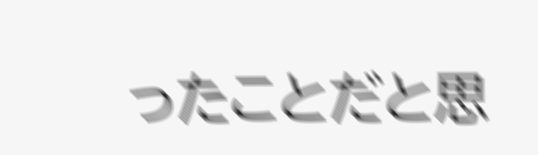ったことだと思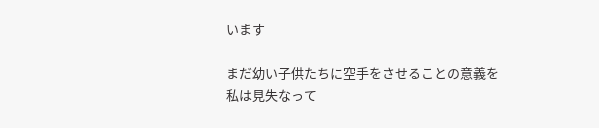います

まだ幼い子供たちに空手をさせることの意義を私は見失なって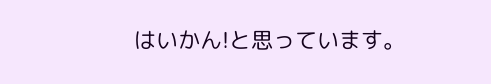はいかん!と思っています。